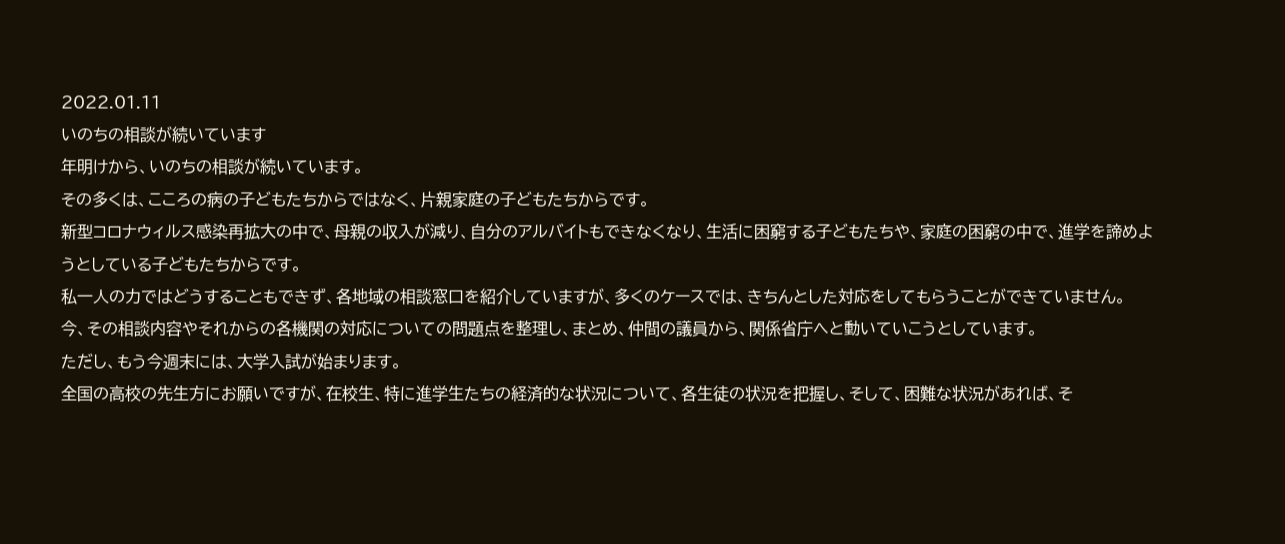2022.01.11
いのちの相談が続いています
年明けから、いのちの相談が続いています。
その多くは、こころの病の子どもたちからではなく、片親家庭の子どもたちからです。
新型コロナウィルス感染再拡大の中で、母親の収入が減り、自分のアルバイトもできなくなり、生活に困窮する子どもたちや、家庭の困窮の中で、進学を諦めようとしている子どもたちからです。
私一人の力ではどうすることもできず、各地域の相談窓口を紹介していますが、多くのケースでは、きちんとした対応をしてもらうことができていません。
今、その相談内容やそれからの各機関の対応についての問題点を整理し、まとめ、仲間の議員から、関係省庁へと動いていこうとしています。
ただし、もう今週末には、大学入試が始まります。
全国の高校の先生方にお願いですが、在校生、特に進学生たちの経済的な状況について、各生徒の状況を把握し、そして、困難な状況があれば、そ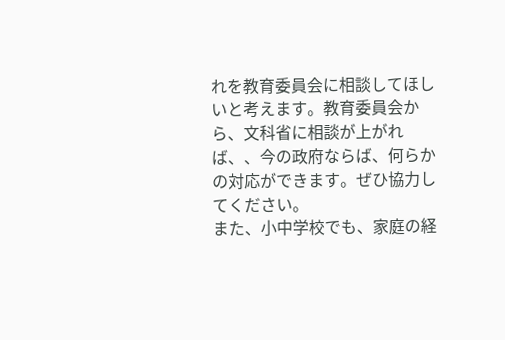れを教育委員会に相談してほしいと考えます。教育委員会から、文科省に相談が上がれば、、今の政府ならば、何らかの対応ができます。ぜひ協力してください。
また、小中学校でも、家庭の経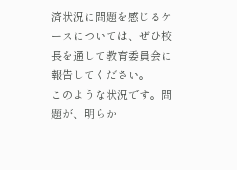済状況に問題を感じるケースについては、ぜひ校長を通して教育委員会に報告してください。
このような状況です。問題が、明らか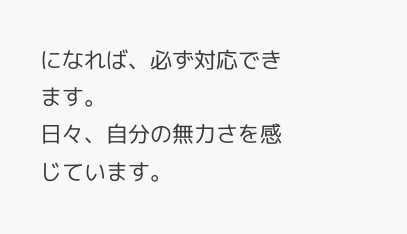になれば、必ず対応できます。
日々、自分の無力さを感じています。